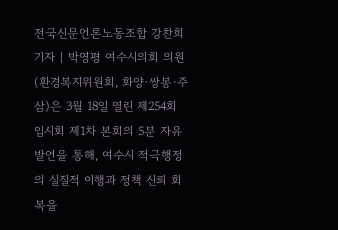전국신문언론노동조합 강찬희 기자 | 박영평 여수시의회 의원(환경복지위원회, 화양·쌍봉·주삼)은 3월 18일 열린 제254회 임시회 제1차 본회의 5분 자유발언을 통해, 여수시 적극행정의 실질적 이행과 정책 신뢰 회복을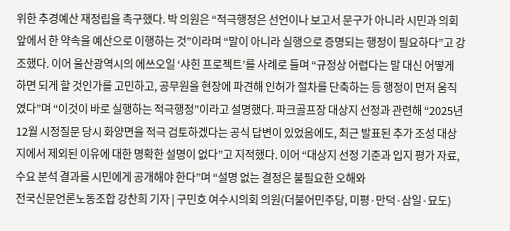위한 추경예산 재정립을 촉구했다. 박 의원은 “적극행정은 선언이나 보고서 문구가 아니라 시민과 의회 앞에서 한 약속을 예산으로 이행하는 것”이라며 “말이 아니라 실행으로 증명되는 행정이 필요하다”고 강조했다. 이어 울산광역시의 에쓰오일 ‘샤힌 프로젝트’를 사례로 들며 “규정상 어렵다는 말 대신 어떻게 하면 되게 할 것인가를 고민하고, 공무원을 현장에 파견해 인허가 절차를 단축하는 등 행정이 먼저 움직였다”며 “이것이 바로 실행하는 적극행정”이라고 설명했다. 파크골프장 대상지 선정과 관련해 “2025년 12월 시정질문 당시 화양면을 적극 검토하겠다는 공식 답변이 있었음에도, 최근 발표된 추가 조성 대상지에서 제외된 이유에 대한 명확한 설명이 없다”고 지적했다. 이어 “대상지 선정 기준과 입지 평가 자료, 수요 분석 결과를 시민에게 공개해야 한다”며 “설명 없는 결정은 불필요한 오해와
전국신문언론노동조합 강찬희 기자 | 구민호 여수시의회 의원(더불어민주당, 미평·만덕·삼일·묘도)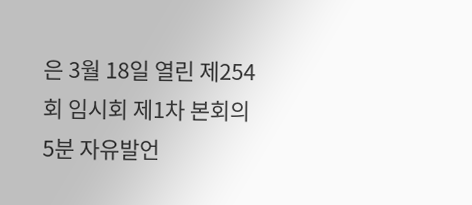은 3월 18일 열린 제254회 임시회 제1차 본회의 5분 자유발언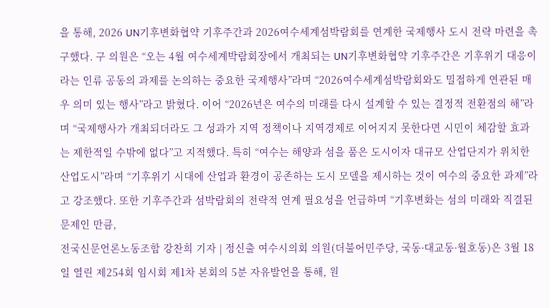을 통해, 2026 UN기후변화협약 기후주간과 2026여수세계섬박람회를 연계한 국제행사 도시 전략 마련을 촉구했다. 구 의원은 “오는 4월 여수세계박람회장에서 개최되는 UN기후변화협약 기후주간은 기후위기 대응이라는 인류 공동의 과제를 논의하는 중요한 국제행사”라며 “2026여수세계섬박람회와도 밀접하게 연관된 매우 의미 있는 행사”라고 밝혔다. 이어 “2026년은 여수의 미래를 다시 설계할 수 있는 결정적 전환점의 해”라며 “국제행사가 개최되더라도 그 성과가 지역 정책이나 지역경제로 이어지지 못한다면 시민이 체감할 효과는 제한적일 수밖에 없다”고 지적했다. 특히 “여수는 해양과 섬을 품은 도시이자 대규모 산업단지가 위치한 산업도시”라며 “기후위기 시대에 산업과 환경이 공존하는 도시 모델을 제시하는 것이 여수의 중요한 과제”라고 강조했다. 또한 기후주간과 섬박람회의 전략적 연계 필요성을 언급하며 “기후변화는 섬의 미래와 직결된 문제인 만큼,
전국신문언론노동조합 강찬희 기자 | 정신출 여수시의회 의원(더불어민주당, 국동·대교동·월호동)은 3월 18일 열린 제254회 임시회 제1차 본회의 5분 자유발언을 통해, 원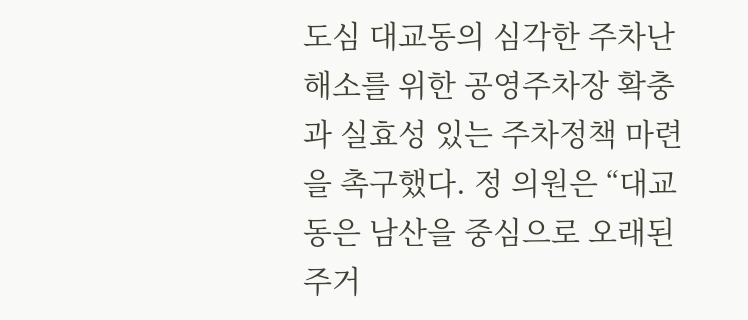도심 대교동의 심각한 주차난 해소를 위한 공영주차장 확충과 실효성 있는 주차정책 마련을 촉구했다. 정 의원은 “대교동은 남산을 중심으로 오래된 주거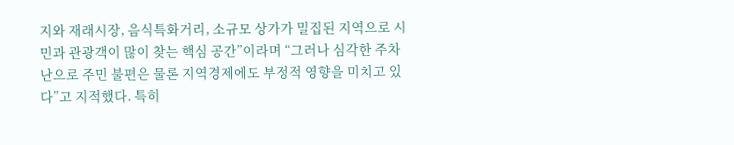지와 재래시장, 음식특화거리, 소규모 상가가 밀집된 지역으로 시민과 관광객이 많이 찾는 핵심 공간”이라며 “그러나 심각한 주차난으로 주민 불편은 물론 지역경제에도 부정적 영향을 미치고 있다”고 지적했다. 특히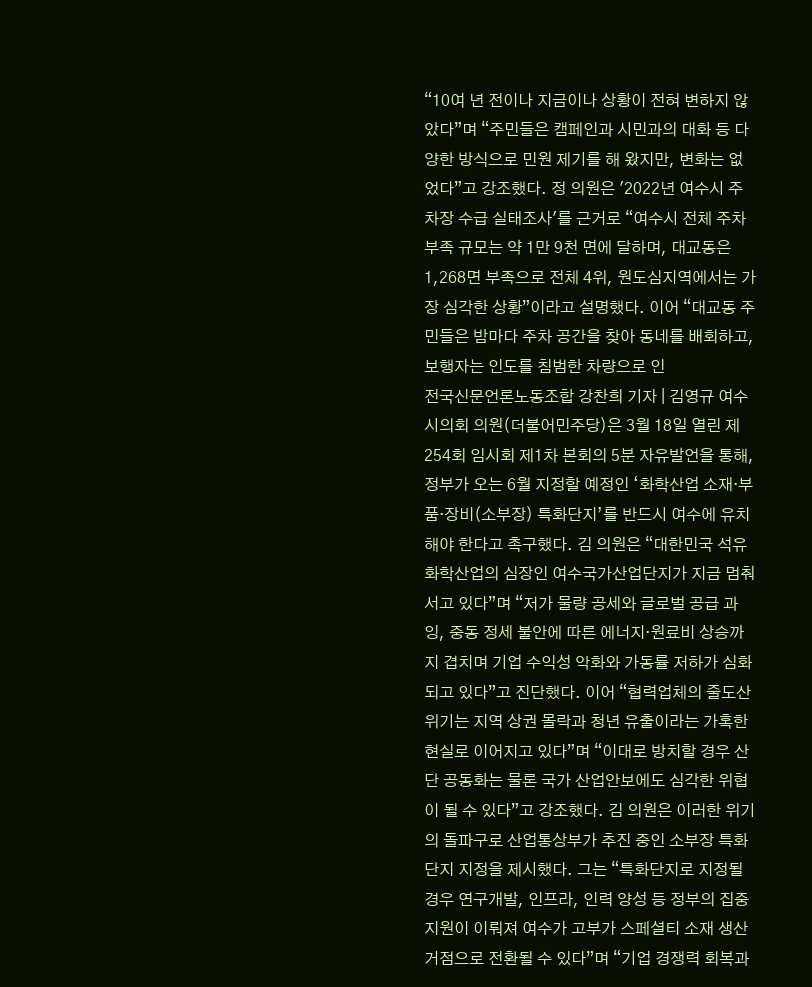“10여 년 전이나 지금이나 상황이 전혀 변하지 않았다”며 “주민들은 캠페인과 시민과의 대화 등 다양한 방식으로 민원 제기를 해 왔지만, 변화는 없었다”고 강조했다. 정 의원은 '2022년 여수시 주차장 수급 실태조사'를 근거로 “여수시 전체 주차부족 규모는 약 1만 9천 면에 달하며, 대교동은 1,268면 부족으로 전체 4위, 원도심지역에서는 가장 심각한 상황”이라고 설명했다. 이어 “대교동 주민들은 밤마다 주차 공간을 찾아 동네를 배회하고, 보행자는 인도를 침범한 차량으로 인
전국신문언론노동조합 강찬희 기자 | 김영규 여수시의회 의원(더불어민주당)은 3월 18일 열린 제254회 임시회 제1차 본회의 5분 자유발언을 통해, 정부가 오는 6월 지정할 예정인 ‘화학산업 소재·부품·장비(소부장) 특화단지’를 반드시 여수에 유치해야 한다고 촉구했다. 김 의원은 “대한민국 석유화학산업의 심장인 여수국가산업단지가 지금 멈춰서고 있다”며 “저가 물량 공세와 글로벌 공급 과잉, 중동 정세 불안에 따른 에너지·원료비 상승까지 겹치며 기업 수익성 악화와 가동률 저하가 심화되고 있다”고 진단했다. 이어 “협력업체의 줄도산 위기는 지역 상권 몰락과 청년 유출이라는 가혹한 현실로 이어지고 있다”며 “이대로 방치할 경우 산단 공동화는 물론 국가 산업안보에도 심각한 위협이 될 수 있다”고 강조했다. 김 의원은 이러한 위기의 돌파구로 산업통상부가 추진 중인 소부장 특화단지 지정을 제시했다. 그는 “특화단지로 지정될 경우 연구개발, 인프라, 인력 양성 등 정부의 집중 지원이 이뤄져 여수가 고부가 스페셜티 소재 생산 거점으로 전환될 수 있다”며 “기업 경쟁력 회복과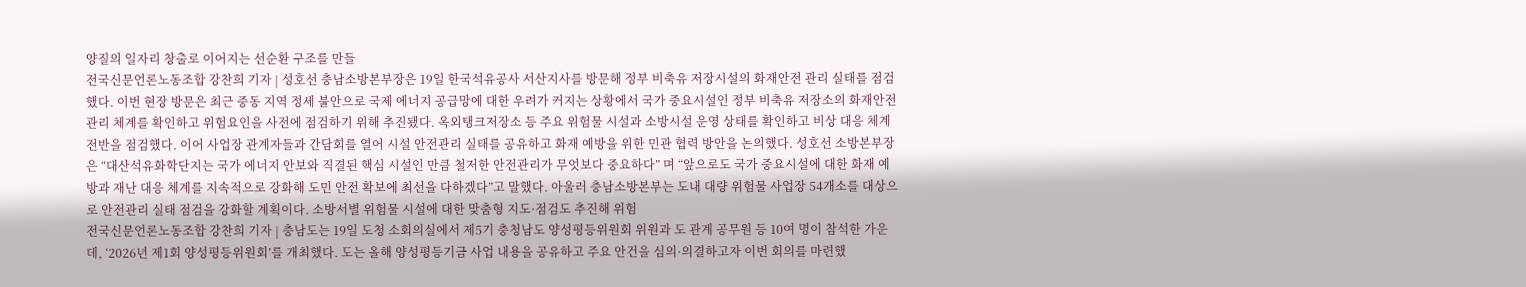양질의 일자리 창출로 이어지는 선순환 구조를 만들
전국신문언론노동조합 강찬희 기자 | 성호선 충남소방본부장은 19일 한국석유공사 서산지사를 방문해 정부 비축유 저장시설의 화재안전 관리 실태를 점검했다. 이번 현장 방문은 최근 중동 지역 정세 불안으로 국제 에너지 공급망에 대한 우려가 커지는 상황에서 국가 중요시설인 정부 비축유 저장소의 화재안전 관리 체계를 확인하고 위험요인을 사전에 점검하기 위해 추진됐다. 옥외탱크저장소 등 주요 위험물 시설과 소방시설 운영 상태를 확인하고 비상 대응 체계 전반을 점검했다. 이어 사업장 관계자들과 간담회를 열어 시설 안전관리 실태를 공유하고 화재 예방을 위한 민관 협력 방안을 논의했다. 성호선 소방본부장은 “대산석유화학단지는 국가 에너지 안보와 직결된 핵심 시설인 만큼 철저한 안전관리가 무엇보다 중요하다” 며 “앞으로도 국가 중요시설에 대한 화재 예방과 재난 대응 체계를 지속적으로 강화해 도민 안전 확보에 최선을 다하겠다”고 말했다. 아울러 충남소방본부는 도내 대량 위험물 사업장 54개소를 대상으로 안전관리 실태 점검을 강화할 계획이다. 소방서별 위험물 시설에 대한 맞춤형 지도·점검도 추진해 위험
전국신문언론노동조합 강찬희 기자 | 충남도는 19일 도청 소회의실에서 제5기 충청남도 양성평등위원회 위원과 도 관계 공무원 등 10여 명이 참석한 가운데, ‘2026년 제1회 양성평등위원회’를 개최했다. 도는 올해 양성평등기금 사업 내용을 공유하고 주요 안건을 심의·의결하고자 이번 회의를 마련했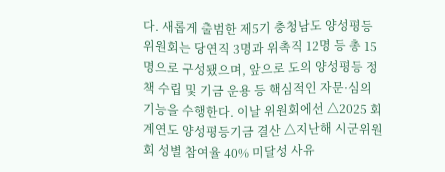다. 새롭게 출범한 제5기 충청남도 양성평등위원회는 당연직 3명과 위촉직 12명 등 총 15명으로 구성됐으며, 앞으로 도의 양성평등 정책 수립 및 기금 운용 등 핵심적인 자문·심의 기능을 수행한다. 이날 위원회에선 △2025 회계연도 양성평등기금 결산 △지난해 시군위원회 성별 참여율 40% 미달성 사유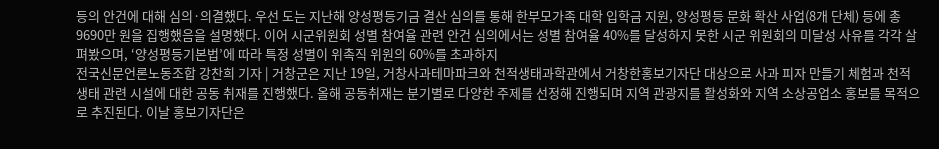등의 안건에 대해 심의·의결했다. 우선 도는 지난해 양성평등기금 결산 심의를 통해 한부모가족 대학 입학금 지원, 양성평등 문화 확산 사업(8개 단체) 등에 총 9690만 원을 집행했음을 설명했다. 이어 시군위원회 성별 참여율 관련 안건 심의에서는 성별 참여율 40%를 달성하지 못한 시군 위원회의 미달성 사유를 각각 살펴봤으며, ‘양성평등기본법’에 따라 특정 성별이 위촉직 위원의 60%를 초과하지
전국신문언론노동조합 강찬희 기자 | 거창군은 지난 19일, 거창사과테마파크와 천적생태과학관에서 거창한홍보기자단 대상으로 사과 피자 만들기 체험과 천적 생태 관련 시설에 대한 공동 취재를 진행했다. 올해 공동취재는 분기별로 다양한 주제를 선정해 진행되며 지역 관광지를 활성화와 지역 소상공업소 홍보를 목적으로 추진된다. 이날 홍보기자단은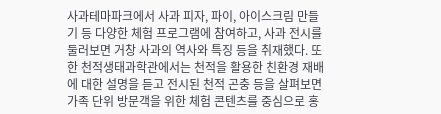사과테마파크에서 사과 피자, 파이, 아이스크림 만들기 등 다양한 체험 프로그램에 참여하고, 사과 전시를 둘러보면 거창 사과의 역사와 특징 등을 취재했다. 또한 천적생태과학관에서는 천적을 활용한 친환경 재배에 대한 설명을 듣고 전시된 천적 곤충 등을 살펴보면 가족 단위 방문객을 위한 체험 콘텐츠를 중심으로 홍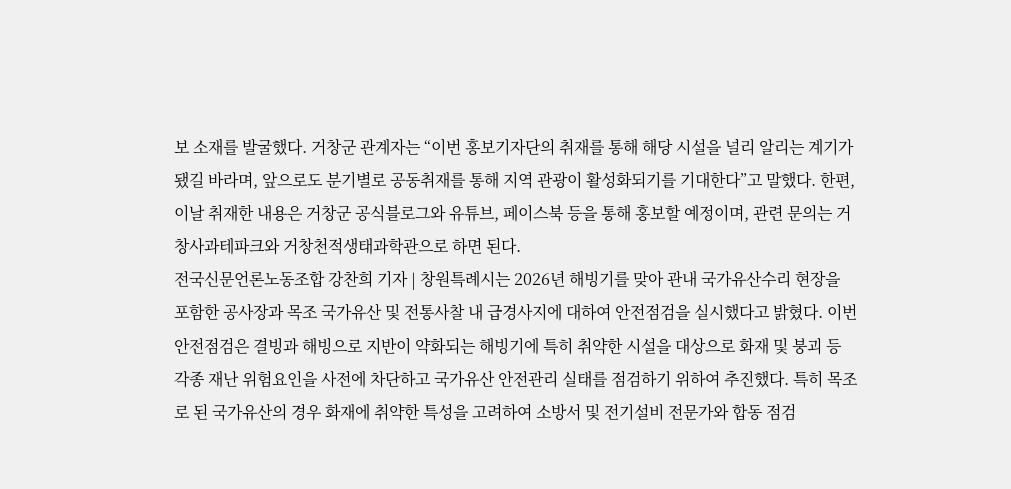보 소재를 발굴했다. 거창군 관계자는 “이번 홍보기자단의 취재를 통해 해당 시설을 널리 알리는 계기가 됐길 바라며, 앞으로도 분기별로 공동취재를 통해 지역 관광이 활성화되기를 기대한다”고 말했다. 한편, 이날 취재한 내용은 거창군 공식블로그와 유튜브, 페이스북 등을 통해 홍보할 예정이며, 관련 문의는 거창사과테파크와 거창천적생태과학관으로 하면 된다.
전국신문언론노동조합 강찬희 기자 | 창원특례시는 2026년 해빙기를 맞아 관내 국가유산수리 현장을 포함한 공사장과 목조 국가유산 및 전통사찰 내 급경사지에 대하여 안전점검을 실시했다고 밝혔다. 이번 안전점검은 결빙과 해빙으로 지반이 약화되는 해빙기에 특히 취약한 시설을 대상으로 화재 및 붕괴 등 각종 재난 위험요인을 사전에 차단하고 국가유산 안전관리 실태를 점검하기 위하여 추진했다. 특히 목조로 된 국가유산의 경우 화재에 취약한 특성을 고려하여 소방서 및 전기설비 전문가와 합동 점검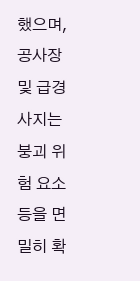했으며, 공사장 및 급경사지는 붕괴 위험 요소 등을 면밀히 확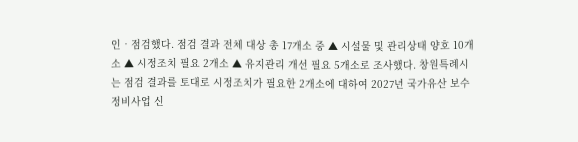인‧점검했다. 점검 결과 전체 대상 총 17개소 중 ▲ 시설물 및 관리상태 양호 10개소 ▲ 시정조치 필요 2개소 ▲ 유지관리 개선 필요 5개소로 조사했다. 창원특례시는 점검 결과를 토대로 시정조치가 필요한 2개소에 대하여 2027년 국가유산 보수정비사업 신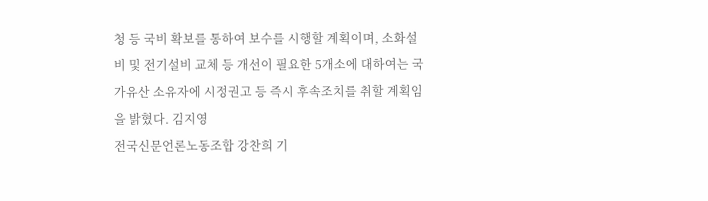청 등 국비 확보를 통하여 보수를 시행할 계획이며, 소화설비 및 전기설비 교체 등 개선이 필요한 5개소에 대하여는 국가유산 소유자에 시정권고 등 즉시 후속조치를 취할 계획임을 밝혔다. 김지영
전국신문언론노동조합 강찬희 기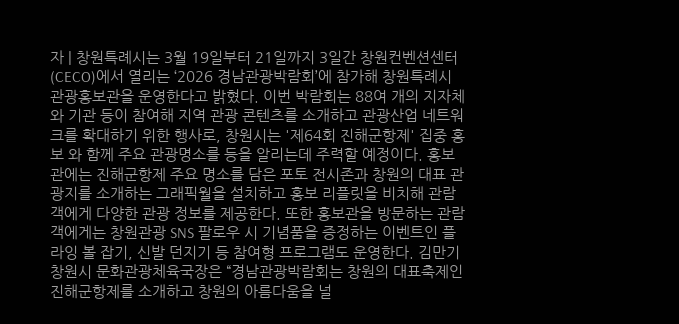자 | 창원특례시는 3월 19일부터 21일까지 3일간 창원컨벤션센터(CECO)에서 열리는 ‘2026 경남관광박람회’에 참가해 창원특례시 관광홍보관을 운영한다고 밝혔다. 이번 박람회는 88여 개의 지자체와 기관 등이 참여해 지역 관광 콘텐츠를 소개하고 관광산업 네트워크를 확대하기 위한 행사로, 창원시는 '제64회 진해군항제' 집중 홍보 와 함께 주요 관광명소를 등을 알리는데 주력할 예정이다. 홍보관에는 진해군항제 주요 명소를 담은 포토 전시존과 창원의 대표 관광지를 소개하는 그래픽월을 설치하고 홍보 리플릿을 비치해 관람객에게 다양한 관광 정보를 제공한다. 또한 홍보관을 방문하는 관람객에게는 창원관광 SNS 팔로우 시 기념품을 증정하는 이벤트인 플라잉 볼 잡기, 신발 던지기 등 참여형 프로그램도 운영한다. 김만기 창원시 문화관광체육국장은 “경남관광박람회는 창원의 대표축제인 진해군항제를 소개하고 창원의 아름다움을 널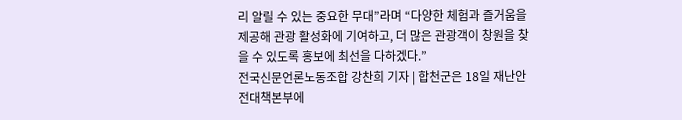리 알릴 수 있는 중요한 무대”라며 “다양한 체험과 즐거움을 제공해 관광 활성화에 기여하고, 더 많은 관광객이 창원을 찾을 수 있도록 홍보에 최선을 다하겠다.”
전국신문언론노동조합 강찬희 기자 | 합천군은 18일 재난안전대책본부에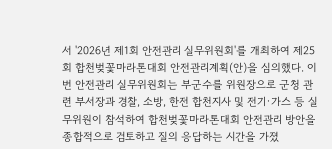서 '2026년 제1회 안전관리 실무위원회'를 개최하여 제25회 합천벚꽃마라톤대회 안전관리계획(안)을 심의했다. 이번 안전관리 실무위원회는 부군수를 위원장으로 군청 관련 부서장과 경찰, 소방, 한전 합천지사 및 전기·가스 등 실무위원이 참석하여 합천벚꽃마라톤대회 안전관리 방안을 종합적으로 검토하고 질의 응답하는 시간을 가졌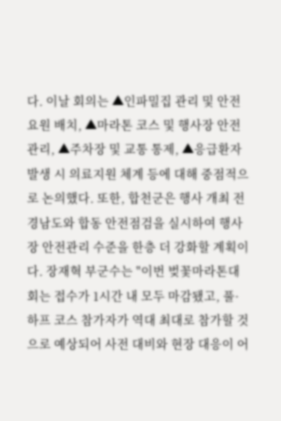다. 이날 회의는 ▲인파밀집 관리 및 안전요원 배치, ▲마라톤 코스 및 행사장 안전관리, ▲주차장 및 교통 통제, ▲응급환자 발생 시 의료지원 체계 등에 대해 중점적으로 논의했다. 또한, 합천군은 행사 개최 전 경남도와 합동 안전점검을 실시하여 행사장 안전관리 수준을 한층 더 강화할 계획이다. 장재혁 부군수는 "이번 벚꽃마라톤대회는 접수가 1시간 내 모두 마감됐고, 풀·하프 코스 참가자가 역대 최대로 참가할 것으로 예상되어 사전 대비와 현장 대응이 어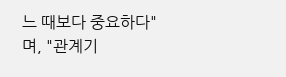느 때보다 중요하다"며, "관계기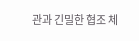관과 긴밀한 협조 체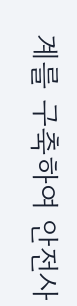계를 구축하여 안전사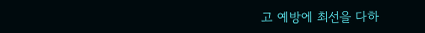고 예방에 최선을 다하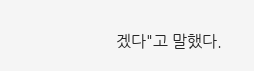겠다"고 말했다.